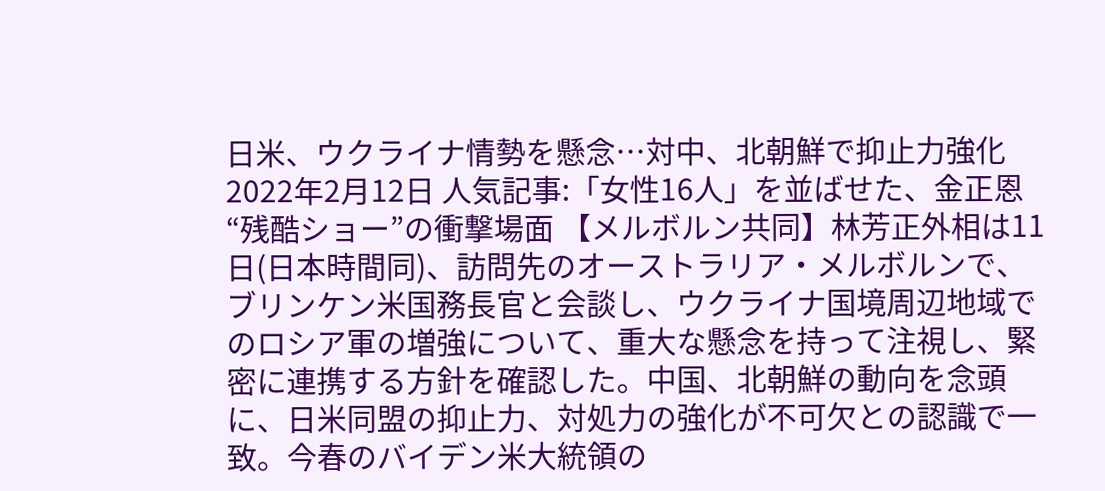日米、ウクライナ情勢を懸念…対中、北朝鮮で抑止力強化2022年2月12日 人気記事:「女性16人」を並ばせた、金正恩“残酷ショー”の衝撃場面 【メルボルン共同】林芳正外相は11日(日本時間同)、訪問先のオーストラリア・メルボルンで、ブリンケン米国務長官と会談し、ウクライナ国境周辺地域でのロシア軍の増強について、重大な懸念を持って注視し、緊密に連携する方針を確認した。中国、北朝鮮の動向を念頭に、日米同盟の抑止力、対処力の強化が不可欠との認識で一致。今春のバイデン米大統領の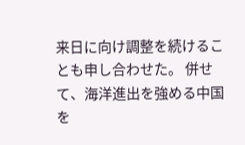来日に向け調整を続けることも申し合わせた。 併せて、海洋進出を強める中国を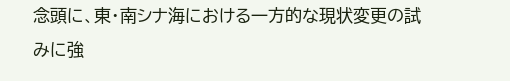念頭に、東・南シナ海における一方的な現状変更の試みに強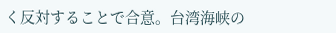く反対することで合意。台湾海峡の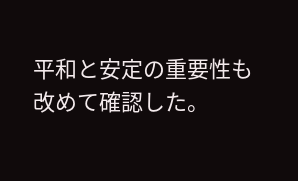平和と安定の重要性も改めて確認した。